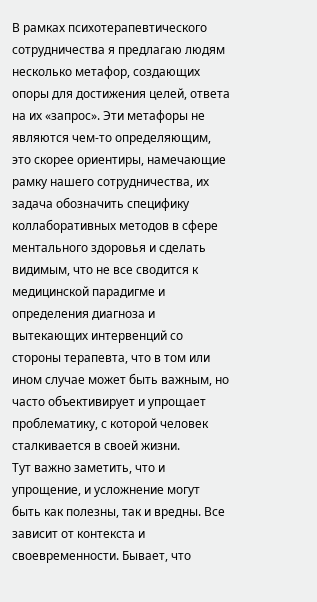В рамках психотерапевтического сотрудничества я предлагаю людям несколько метафор, создающих опоры для достижения целей, ответа на их «запрос». Эти метафоры не являются чем-то определяющим, это скорее ориентиры, намечающие рамку нашего сотрудничества, их задача обозначить специфику коллаборативных методов в сфере ментального здоровья и сделать видимым, что не все сводится к медицинской парадигме и определения диагноза и вытекающих интервенций со стороны терапевта, что в том или ином случае может быть важным, но часто объективирует и упрощает проблематику, с которой человек сталкивается в своей жизни.
Тут важно заметить, что и упрощение, и усложнение могут быть как полезны, так и вредны. Все зависит от контекста и своевременности. Бывает, что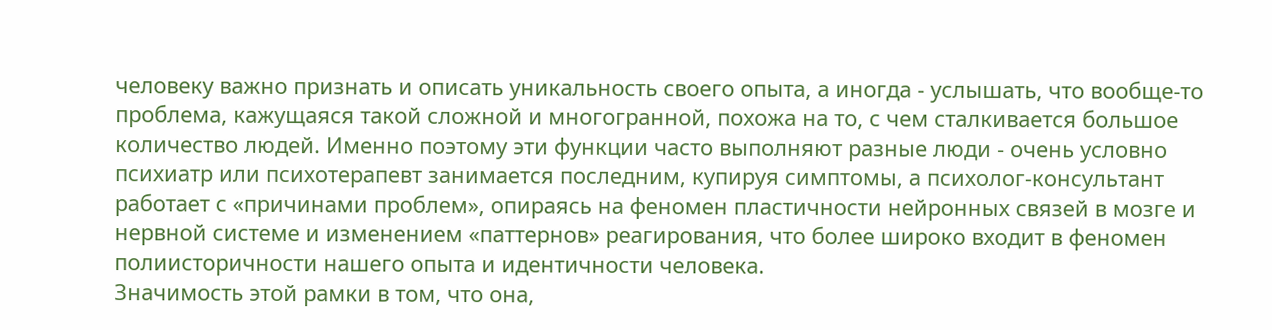человеку важно признать и описать уникальность своего опыта, а иногда - услышать, что вообще-то проблема, кажущаяся такой сложной и многогранной, похожа на то, с чем сталкивается большое количество людей. Именно поэтому эти функции часто выполняют разные люди - очень условно психиатр или психотерапевт занимается последним, купируя симптомы, а психолог-консультант работает с «причинами проблем», опираясь на феномен пластичности нейронных связей в мозге и нервной системе и изменением «паттернов» реагирования, что более широко входит в феномен полиисторичности нашего опыта и идентичности человека.
Значимость этой рамки в том, что она,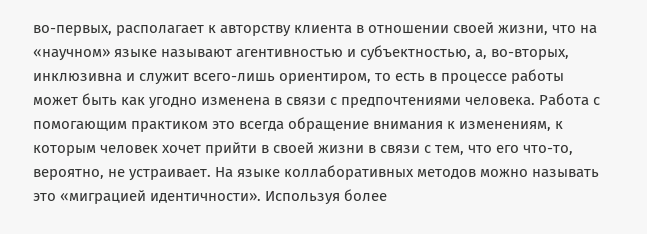во-первых, располагает к авторству клиента в отношении своей жизни, что на «научном» языке называют агентивностью и субъектностью, а, во-вторых, инклюзивна и служит всего-лишь ориентиром, то есть в процессе работы может быть как угодно изменена в связи с предпочтениями человека. Работа с помогающим практиком это всегда обращение внимания к изменениям, к которым человек хочет прийти в своей жизни в связи с тем, что его что-то, вероятно, не устраивает. На языке коллаборативных методов можно называть это «миграцией идентичности». Используя более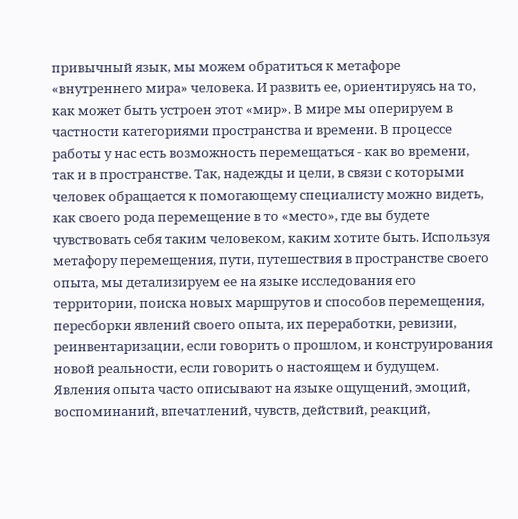привычный язык, мы можем обратиться к метафоре «внутреннего мира» человека. И развить ее, ориентируясь на то, как может быть устроен этот «мир». В мире мы оперируем в частности категориями пространства и времени. В процессе работы у нас есть возможность перемещаться - как во времени, так и в пространстве. Так, надежды и цели, в связи с которыми человек обращается к помогающему специалисту можно видеть, как своего рода перемещение в то «место», где вы будете чувствовать себя таким человеком, каким хотите быть. Используя метафору перемещения, пути, путешествия в пространстве своего опыта, мы детализируем ее на языке исследования его территории, поиска новых маршрутов и способов перемещения, пересборки явлений своего опыта, их переработки, ревизии, реинвентаризации, если говорить о прошлом, и конструирования новой реальности, если говорить о настоящем и будущем. Явления опыта часто описывают на языке ощущений, эмоций, воспоминаний, впечатлений, чувств, действий, реакций,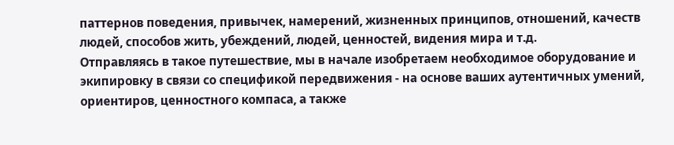паттернов поведения, привычек, намерений, жизненных принципов, отношений, качеств людей, способов жить, убеждений, людей, ценностей, видения мира и т.д.
Отправляясь в такое путешествие, мы в начале изобретаем необходимое оборудование и экипировку в связи со спецификой передвижения - на основе ваших аутентичных умений, ориентиров, ценностного компаса, а также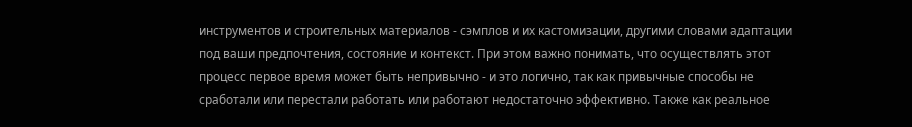инструментов и строительных материалов - сэмплов и их кастомизации, другими словами адаптации под ваши предпочтения, состояние и контекст. При этом важно понимать, что осуществлять этот процесс первое время может быть непривычно - и это логично, так как привычные способы не сработали или перестали работать или работают недостаточно эффективно. Также как реальное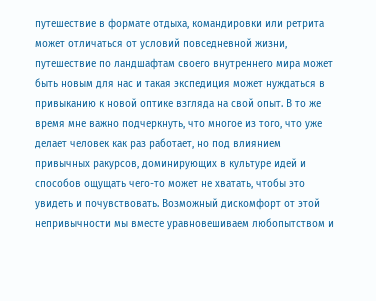путешествие в формате отдыха, командировки или ретрита может отличаться от условий повседневной жизни, путешествие по ландшафтам своего внутреннего мира может быть новым для нас и такая экспедиция может нуждаться в привыканию к новой оптике взгляда на свой опыт. В то же время мне важно подчеркнуть, что многое из того, что уже делает человек как раз работает, но под влиянием привычных ракурсов, доминирующих в культуре идей и способов ощущать чего-то может не хватать, чтобы это увидеть и почувствовать. Возможный дискомфорт от этой непривычности мы вместе уравновешиваем любопытством и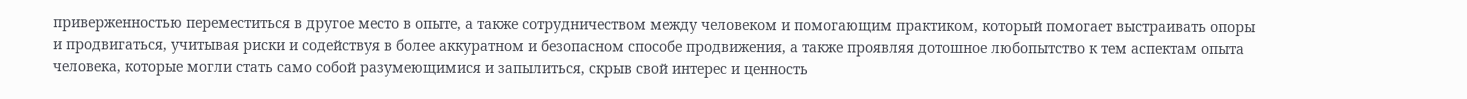приверженностью переместиться в другое место в опыте, а также сотрудничеством между человеком и помогающим практиком, который помогает выстраивать опоры и продвигаться, учитывая риски и содействуя в более аккуратном и безопасном способе продвижения, а также проявляя дотошное любопытство к тем аспектам опыта человека, которые могли стать само собой разумеющимися и запылиться, скрыв свой интерес и ценность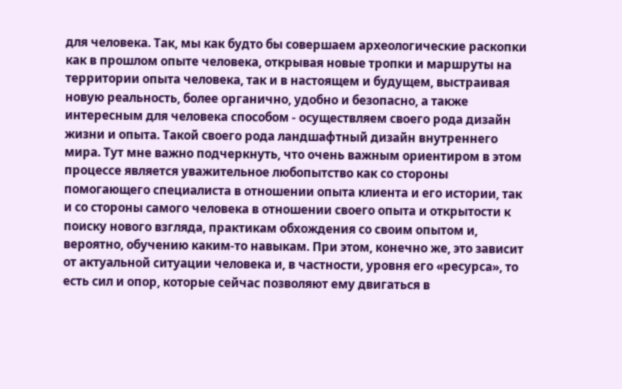для человека. Так, мы как будто бы совершаем археологические раскопки как в прошлом опыте человека, открывая новые тропки и маршруты на территории опыта человека, так и в настоящем и будущем, выстраивая новую реальность, более органично, удобно и безопасно, а также интересным для человека способом - осуществляем своего рода дизайн жизни и опыта. Такой своего рода ландшафтный дизайн внутреннего мира. Тут мне важно подчеркнуть, что очень важным ориентиром в этом процессе является уважительное любопытство как со стороны помогающего специалиста в отношении опыта клиента и его истории, так и со стороны самого человека в отношении своего опыта и открытости к поиску нового взгляда, практикам обхождения со своим опытом и, вероятно, обучению каким-то навыкам. При этом, конечно же, это зависит от актуальной ситуации человека и, в частности, уровня его «ресурса», то есть сил и опор, которые сейчас позволяют ему двигаться в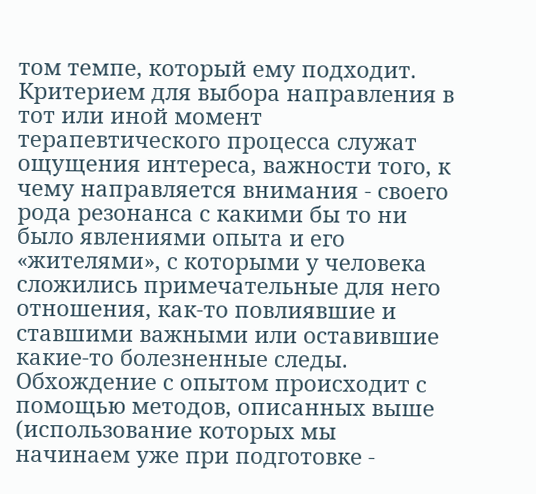том темпе, который ему подходит. Критерием для выбора направления в тот или иной момент терапевтического процесса служат ощущения интереса, важности того, к чему направляется внимания - своего рода резонанса с какими бы то ни было явлениями опыта и его «жителями», с которыми у человека сложились примечательные для него отношения, как-то повлиявшие и ставшими важными или оставившие какие-то болезненные следы. Обхождение с опытом происходит с помощью методов, описанных выше (использование которых мы начинаем уже при подготовке -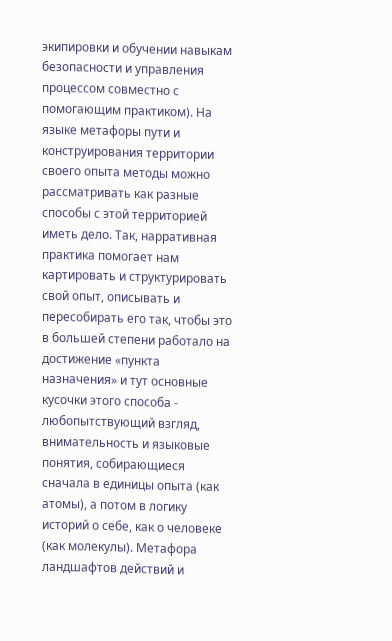экипировки и обучении навыкам безопасности и управления процессом совместно с помогающим практиком). На языке метафоры пути и конструирования территории своего опыта методы можно рассматривать как разные способы с этой территорией иметь дело. Так, нарративная практика помогает нам картировать и структурировать свой опыт, описывать и пересобирать его так, чтобы это в большей степени работало на достижение «пункта назначения» и тут основные кусочки этого способа - любопытствующий взгляд, внимательность и языковые понятия, собирающиеся сначала в единицы опыта (как атомы), а потом в логику историй о себе, как о человеке (как молекулы). Метафора ландшафтов действий и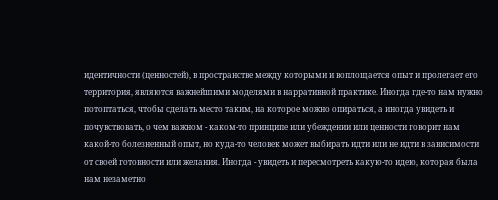идентичности (ценностей), в пространстве между которыми и воплощается опыт и пролегает его территория, являются важнейшими моделями в нарративной практике. Иногда где-то нам нужно потоптаться, чтобы сделать место таким, на которое можно опираться, а иногда увидеть и почувствовать, о чем важном - каком-то принципе или убеждении или ценности говорит нам какой-то болезненный опыт, но куда-то человек может выбирать идти или не идти в зависимости от своей готовности или желания. Иногда - увидеть и пересмотреть какую-то идею, которая была нам незаметно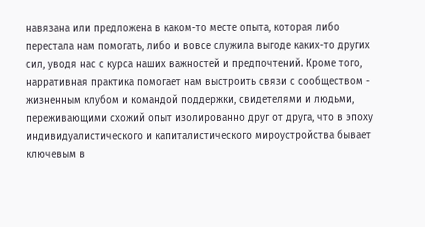навязана или предложена в каком-то месте опыта, которая либо перестала нам помогать, либо и вовсе служила выгоде каких-то других сил, уводя нас с курса наших важностей и предпочтений. Кроме того, нарративная практика помогает нам выстроить связи с сообществом - жизненным клубом и командой поддержки, свидетелями и людьми, переживающими схожий опыт изолированно друг от друга, что в эпоху индивидуалистического и капиталистического мироустройства бывает ключевым в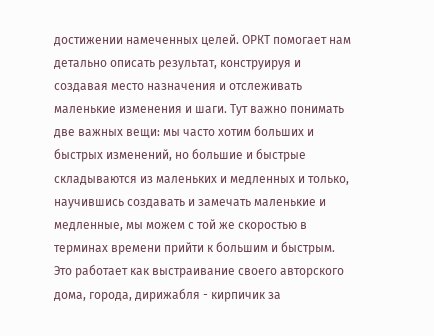достижении намеченных целей. ОРКТ помогает нам детально описать результат, конструируя и создавая место назначения и отслеживать маленькие изменения и шаги. Тут важно понимать две важных вещи: мы часто хотим больших и быстрых изменений, но большие и быстрые складываются из маленьких и медленных и только, научившись создавать и замечать маленькие и медленные, мы можем с той же скоростью в терминах времени прийти к большим и быстрым.
Это работает как выстраивание своего авторского дома, города, дирижабля - кирпичик за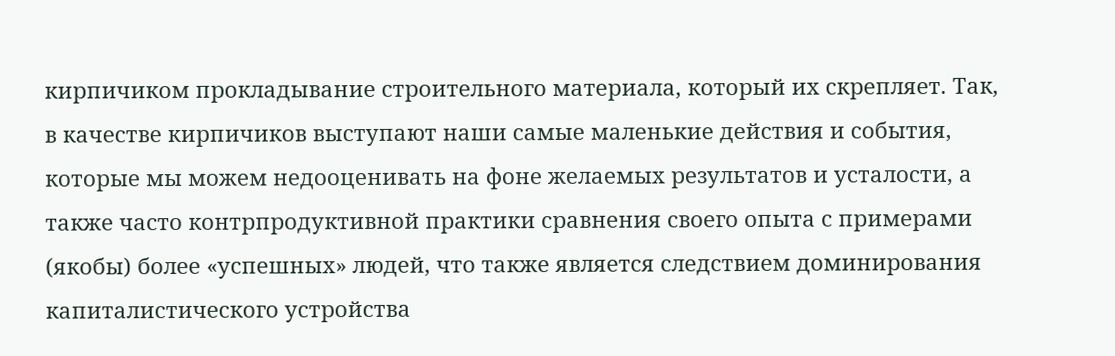кирпичиком прокладывание строительного материала, который их скрепляет. Так, в качестве кирпичиков выступают наши самые маленькие действия и события, которые мы можем недооценивать на фоне желаемых результатов и усталости, а также часто контрпродуктивной практики сравнения своего опыта с примерами (якобы) более «успешных» людей, что также является следствием доминирования капиталистического устройства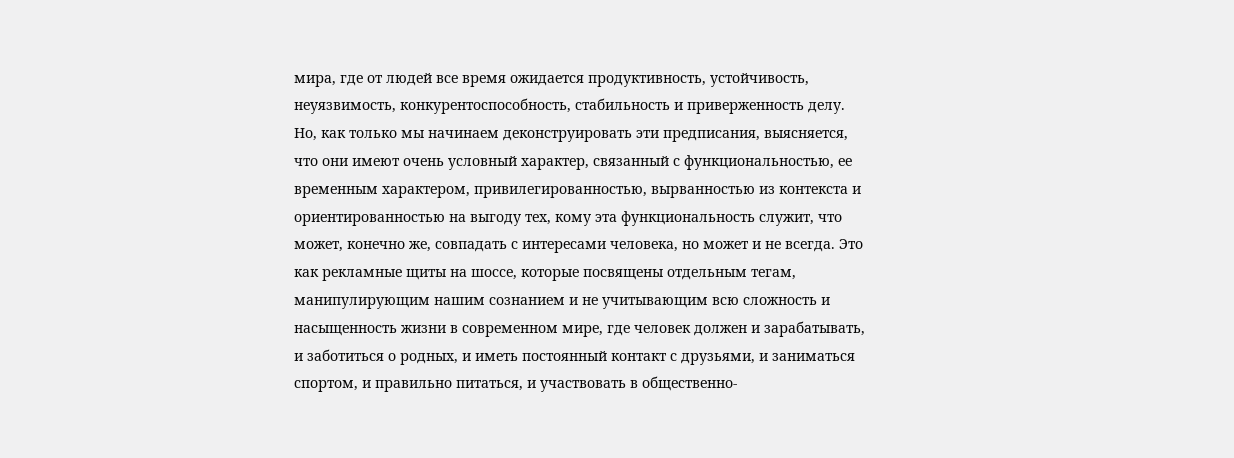мира, где от людей все время ожидается продуктивность, устойчивость, неуязвимость, конкурентоспособность, стабильность и приверженность делу. Но, как только мы начинаем деконструировать эти предписания, выясняется, что они имеют очень условный характер, связанный с функциональностью, ее временным характером, привилегированностью, вырванностью из контекста и ориентированностью на выгоду тех, кому эта функциональность служит, что может, конечно же, совпадать с интересами человека, но может и не всегда. Это как рекламные щиты на шоссе, которые посвящены отдельным тегам, манипулирующим нашим сознанием и не учитывающим всю сложность и насыщенность жизни в современном мире, где человек должен и зарабатывать, и заботиться о родных, и иметь постоянный контакт с друзьями, и заниматься спортом, и правильно питаться, и участвовать в общественно-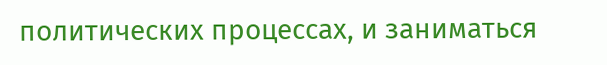политических процессах, и заниматься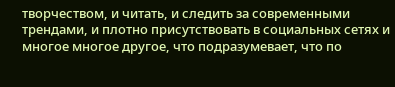творчеством, и читать, и следить за современными трендами, и плотно присутствовать в социальных сетях и многое многое другое, что подразумевает, что по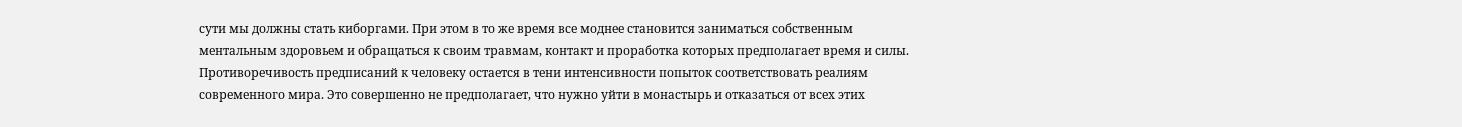сути мы должны стать киборгами. При этом в то же время все моднее становится заниматься собственным ментальным здоровьем и обращаться к своим травмам, контакт и проработка которых предполагает время и силы. Противоречивость предписаний к человеку остается в тени интенсивности попыток соответствовать реалиям современного мира. Это совершенно не предполагает, что нужно уйти в монастырь и отказаться от всех этих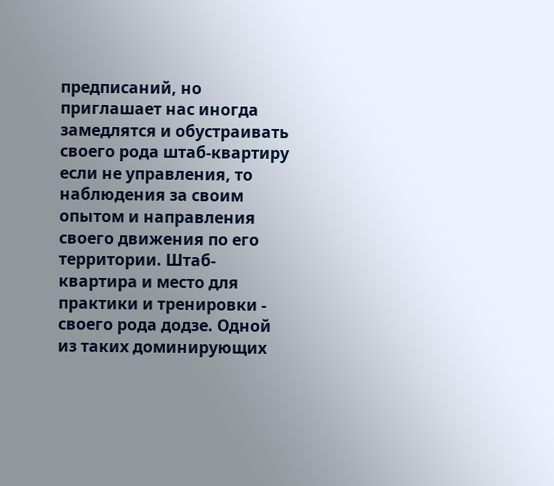предписаний, но приглашает нас иногда замедлятся и обустраивать своего рода штаб-квартиру если не управления, то наблюдения за своим опытом и направления своего движения по его территории. Штаб-квартира и место для практики и тренировки - своего рода додзе. Одной из таких доминирующих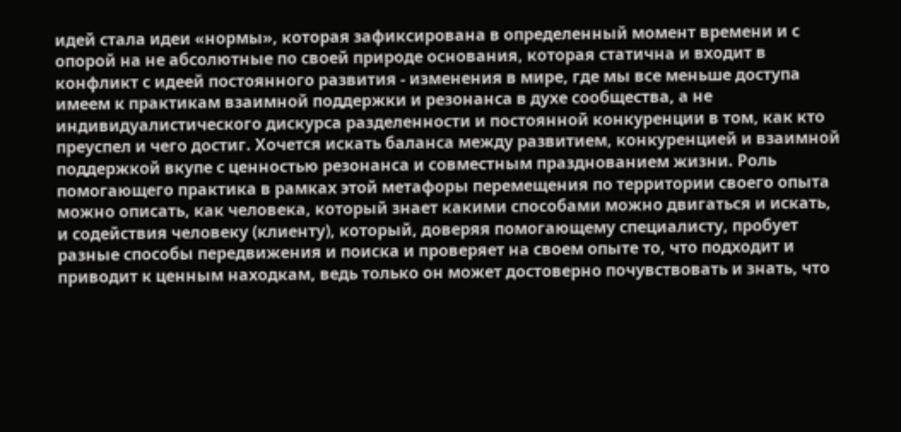идей стала идеи «нормы», которая зафиксирована в определенный момент времени и с опорой на не абсолютные по своей природе основания, которая статична и входит в конфликт с идеей постоянного развития - изменения в мире, где мы все меньше доступа имеем к практикам взаимной поддержки и резонанса в духе сообщества, а не индивидуалистического дискурса разделенности и постоянной конкуренции в том, как кто преуспел и чего достиг. Хочется искать баланса между развитием, конкуренцией и взаимной поддержкой вкупе с ценностью резонанса и совместным празднованием жизни. Роль помогающего практика в рамках этой метафоры перемещения по территории своего опыта можно описать, как человека, который знает какими способами можно двигаться и искать, и содействия человеку (клиенту), который, доверяя помогающему специалисту, пробует разные способы передвижения и поиска и проверяет на своем опыте то, что подходит и приводит к ценным находкам, ведь только он может достоверно почувствовать и знать, что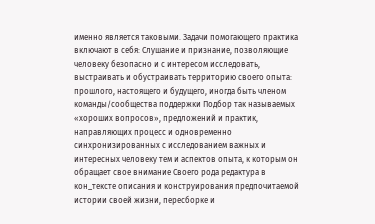именно является таковыми. Задачи помогающего практика включают в себя: Слушание и признание, позволяющие человеку безопасно и с интересом исследовать, выстраивать и обустраивать территорию своего опыта: прошлого, настоящего и будущего, иногда быть членом команды/сообщества поддержки Подбор так называемых «хороших вопросов», предложений и практик, направляющих процесс и одновременно синхронизированных с исследованием важных и интересных человеку тем и аспектов опыта, к которым он обращает свое внимание Своего рода редактура в кон_тексте описания и конструирования предпочитаемой истории своей жизни, пересборке и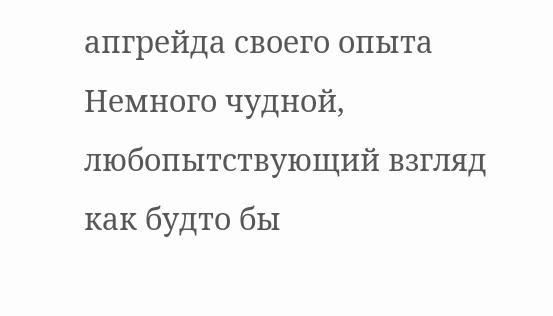апгрейда своего опыта Немного чудной, любопытствующий взгляд как будто бы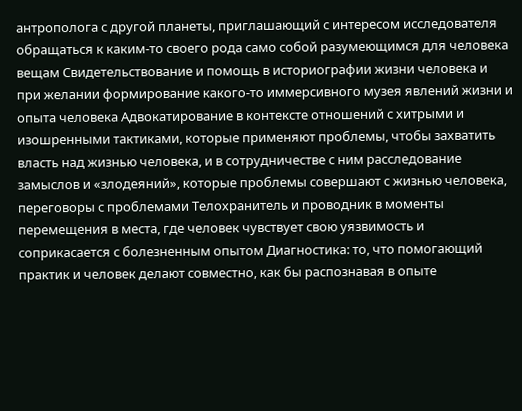антрополога с другой планеты, приглашающий с интересом исследователя обращаться к каким-то своего рода само собой разумеющимся для человека вещам Свидетельствование и помощь в историографии жизни человека и при желании формирование какого-то иммерсивного музея явлений жизни и опыта человека Адвокатирование в контексте отношений с хитрыми и изошренными тактиками, которые применяют проблемы, чтобы захватить власть над жизнью человека, и в сотрудничестве с ним расследование замыслов и «злодеяний», которые проблемы совершают с жизнью человека, переговоры с проблемами Телохранитель и проводник в моменты перемещения в места, где человек чувствует свою уязвимость и соприкасается с болезненным опытом Диагностика: то, что помогающий практик и человек делают совместно, как бы распознавая в опыте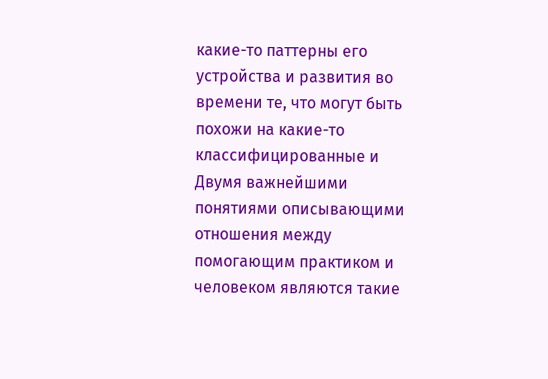какие-то паттерны его устройства и развития во времени те, что могут быть похожи на какие-то классифицированные и Двумя важнейшими понятиями описывающими отношения между помогающим практиком и человеком являются такие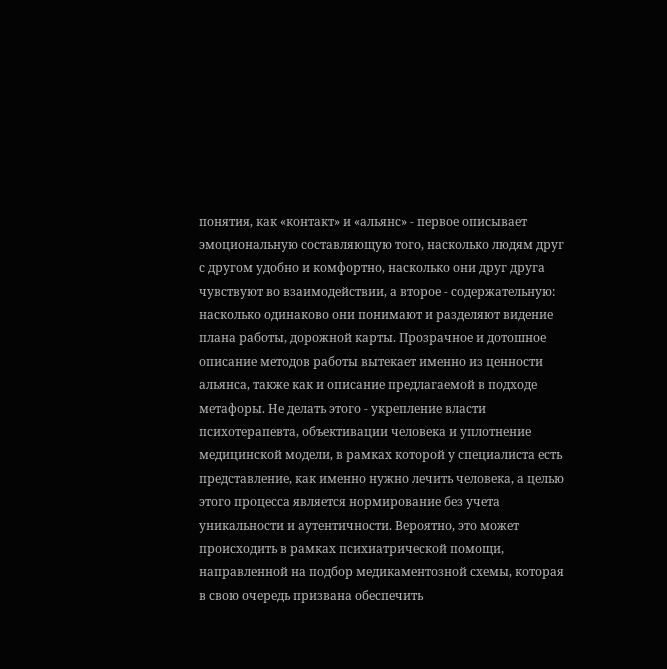понятия, как «контакт» и «альянс» - первое описывает эмоциональную составляющую того, насколько людям друг с другом удобно и комфортно, насколько они друг друга чувствуют во взаимодействии, а второе - содержательную: насколько одинаково они понимают и разделяют видение плана работы, дорожной карты. Прозрачное и дотошное описание методов работы вытекает именно из ценности альянса, также как и описание предлагаемой в подходе метафоры. Не делать этого - укрепление власти психотерапевта, объективации человека и уплотнение медицинской модели, в рамках которой у специалиста есть представление, как именно нужно лечить человека, а целью этого процесса является нормирование без учета уникальности и аутентичности. Вероятно, это может происходить в рамках психиатрической помощи, направленной на подбор медикаментозной схемы, которая в свою очередь призвана обеспечить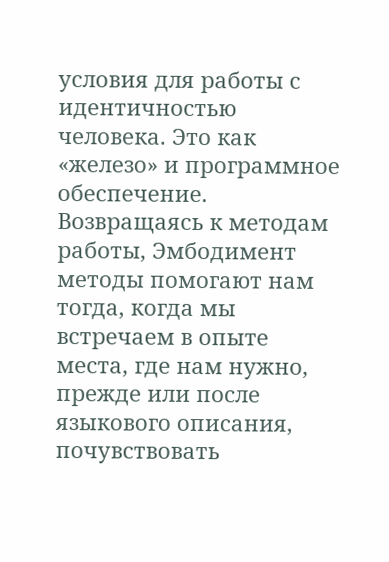условия для работы с идентичностью человека. Это как «железо» и программное обеспечение. Возвращаясь к методам работы, Эмбодимент методы помогают нам тогда, когда мы встречаем в опыте места, где нам нужно, прежде или после языкового описания, почувствовать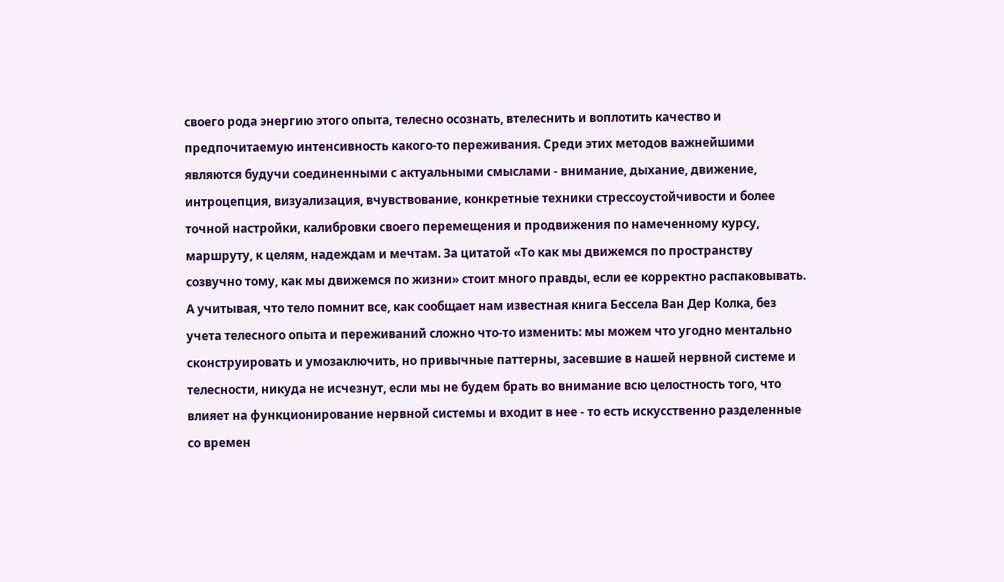своего рода энергию этого опыта, телесно осознать, втелеснить и воплотить качество и предпочитаемую интенсивность какого-то переживания. Среди этих методов важнейшими являются будучи соединенными с актуальными смыслами - внимание, дыхание, движение, интроцепция, визуализация, вчувствование, конкретные техники стрессоустойчивости и более точной настройки, калибровки своего перемещения и продвижения по намеченному курсу, маршруту, к целям, надеждам и мечтам. За цитатой «То как мы движемся по пространству созвучно тому, как мы движемся по жизни» стоит много правды, если ее корректно распаковывать. А учитывая, что тело помнит все, как сообщает нам известная книга Бессела Ван Дер Колка, без учета телесного опыта и переживаний сложно что-то изменить: мы можем что угодно ментально сконструировать и умозаключить, но привычные паттерны, засевшие в нашей нервной системе и телесности, никуда не исчезнут, если мы не будем брать во внимание всю целостность того, что влияет на функционирование нервной системы и входит в нее - то есть искусственно разделенные со времен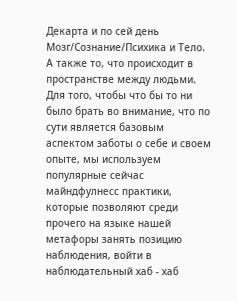Декарта и по сей день Мозг/Сознание/Психика и Тело. А также то, что происходит в пространстве между людьми. Для того, чтобы что бы то ни было брать во внимание, что по сути является базовым аспектом заботы о себе и своем опыте, мы используем популярные сейчас майндфулнесс практики, которые позволяют среди прочего на языке нашей метафоры занять позицию наблюдения, войти в наблюдательный хаб - хаб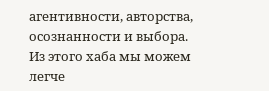агентивности, авторства, осознанности и выбора. Из этого хаба мы можем легче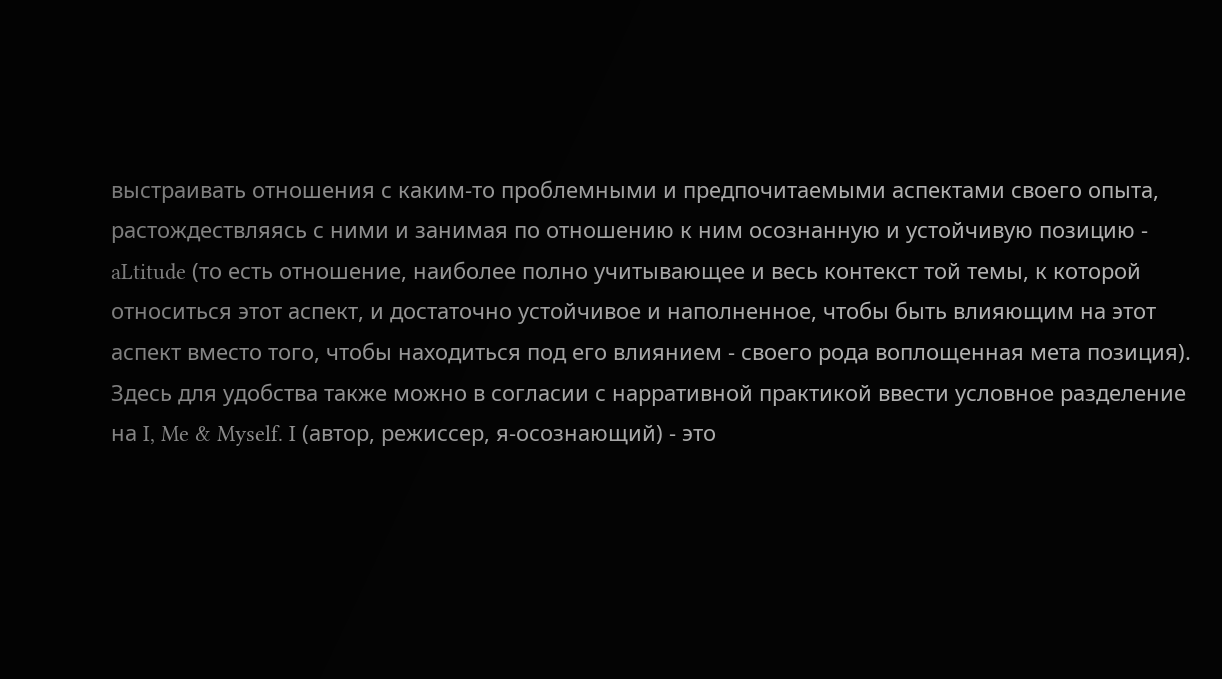выстраивать отношения с каким-то проблемными и предпочитаемыми аспектами своего опыта, растождествляясь с ними и занимая по отношению к ним осознанную и устойчивую позицию - aLtitude (то есть отношение, наиболее полно учитывающее и весь контекст той темы, к которой относиться этот аспект, и достаточно устойчивое и наполненное, чтобы быть влияющим на этот аспект вместо того, чтобы находиться под его влиянием - своего рода воплощенная мета позиция). Здесь для удобства также можно в согласии с нарративной практикой ввести условное разделение на I, Me & Myself. I (автор, режиссер, я-осознающий) - это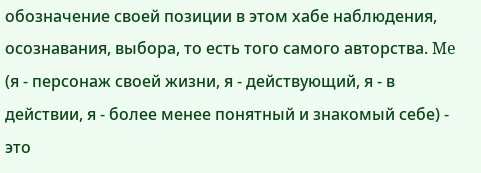обозначение своей позиции в этом хабе наблюдения, осознавания, выбора, то есть того самого авторства. Me (я - персонаж своей жизни, я - действующий, я - в действии, я - более менее понятный и знакомый себе) - это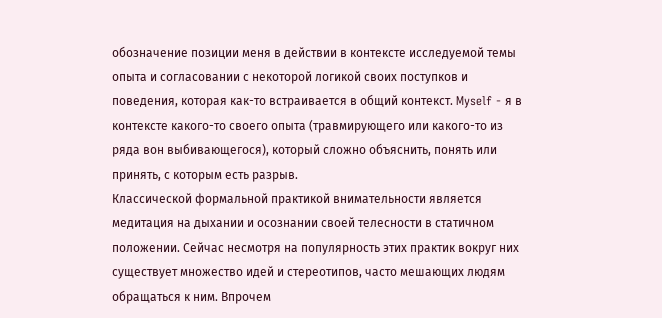обозначение позиции меня в действии в контексте исследуемой темы опыта и согласовании с некоторой логикой своих поступков и поведения, которая как-то встраивается в общий контекст. Myself - я в контексте какого-то своего опыта (травмирующего или какого-то из ряда вон выбивающегося), который сложно объяснить, понять или принять, с которым есть разрыв.
Классической формальной практикой внимательности является медитация на дыхании и осознании своей телесности в статичном положении. Сейчас несмотря на популярность этих практик вокруг них существует множество идей и стереотипов, часто мешающих людям обращаться к ним. Впрочем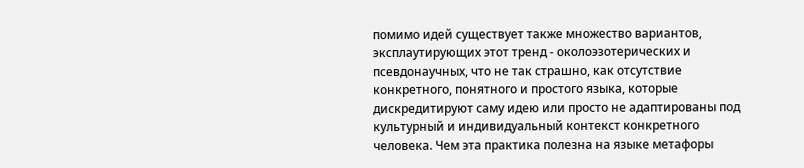помимо идей существует также множество вариантов, эксплаутирующих этот тренд - околоэзотерических и псевдонаучных, что не так страшно, как отсутствие конкретного, понятного и простого языка, которые дискредитируют саму идею или просто не адаптированы под культурный и индивидуальный контекст конкретного человека. Чем эта практика полезна на языке метафоры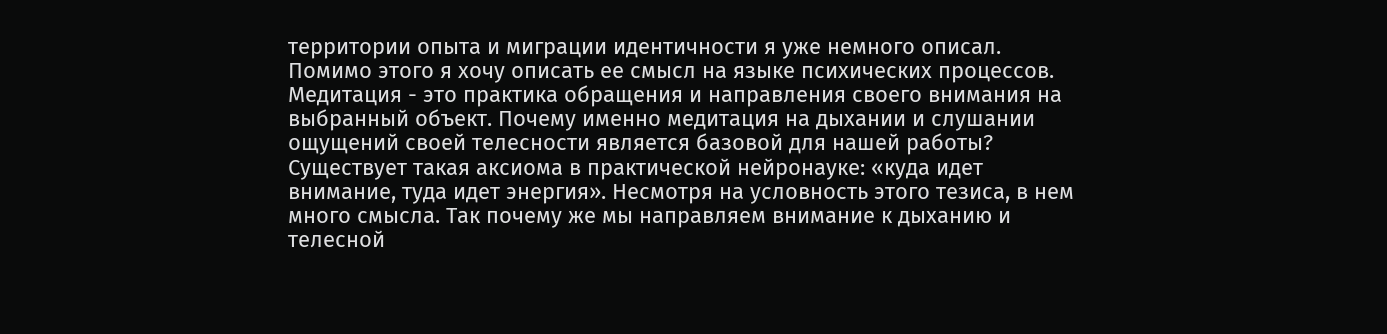территории опыта и миграции идентичности я уже немного описал. Помимо этого я хочу описать ее смысл на языке психических процессов. Медитация - это практика обращения и направления своего внимания на выбранный объект. Почему именно медитация на дыхании и слушании ощущений своей телесности является базовой для нашей работы? Существует такая аксиома в практической нейронауке: «куда идет внимание, туда идет энергия». Несмотря на условность этого тезиса, в нем много смысла. Так почему же мы направляем внимание к дыханию и телесной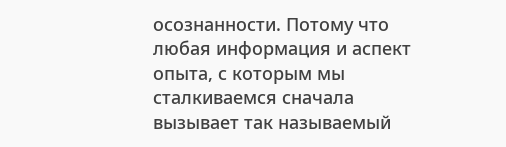осознанности. Потому что любая информация и аспект опыта, с которым мы сталкиваемся сначала вызывает так называемый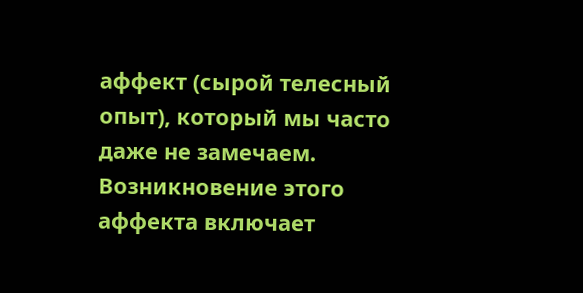аффект (сырой телесный опыт), который мы часто даже не замечаем. Возникновение этого аффекта включает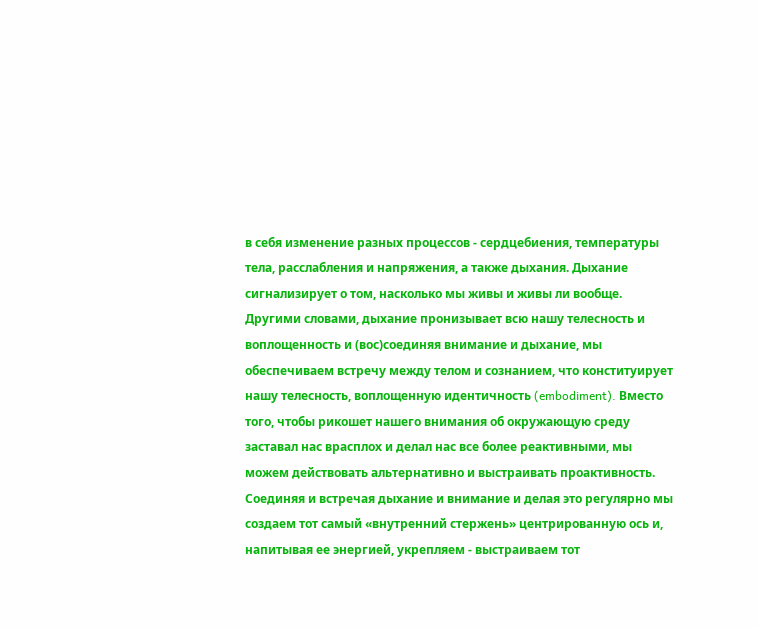в себя изменение разных процессов - сердцебиения, температуры тела, расслабления и напряжения, а также дыхания. Дыхание сигнализирует о том, насколько мы живы и живы ли вообще. Другими словами, дыхание пронизывает всю нашу телесность и воплощенность и (вос)соединяя внимание и дыхание, мы обеспечиваем встречу между телом и сознанием, что конституирует нашу телесность, воплощенную идентичность (embodiment). Вместо того, чтобы рикошет нашего внимания об окружающую среду заставал нас врасплох и делал нас все более реактивными, мы можем действовать альтернативно и выстраивать проактивность. Соединяя и встречая дыхание и внимание и делая это регулярно мы создаем тот самый «внутренний стержень» центрированную ось и, напитывая ее энергией, укрепляем - выстраиваем тот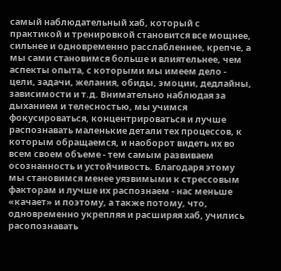самый наблюдательный хаб, который с практикой и тренировкой становится все мощнее, сильнее и одновременно расслабленнее, крепче, а мы сами становимся больше и влиятельнее, чем аспекты опыта, с которыми мы имеем дело - цели, задачи, желания, обиды, эмоции, дедлайны, зависимости и т.д. Внимательно наблюдая за дыханием и телесностью, мы учимся фокусироваться, концентрироваться и лучше распознавать маленькие детали тех процессов, к которым обращаемся, и наоборот видеть их во всем своем объеме - тем самым развиваем осознанность и устойчивость. Благодаря этому мы становимся менее уязвимыми к стрессовым факторам и лучше их распознаем - нас меньше «качает» и поэтому, а также потому, что, одновременно укрепляя и расширяя хаб, учились расопознавать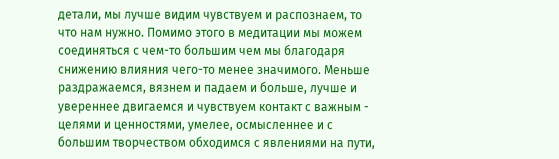детали, мы лучше видим чувствуем и распознаем, то что нам нужно. Помимо этого в медитации мы можем соединяться с чем-то большим чем мы благодаря снижению влияния чего-то менее значимого. Меньше раздражаемся, вязнем и падаем и больше, лучше и увереннее двигаемся и чувствуем контакт с важным - целями и ценностями, умелее, осмысленнее и с большим творчеством обходимся с явлениями на пути,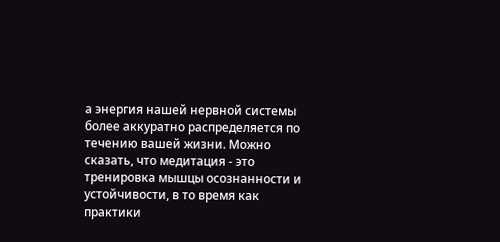а энергия нашей нервной системы более аккуратно распределяется по течению вашей жизни. Можно сказать, что медитация - это тренировка мышцы осознанности и устойчивости, в то время как практики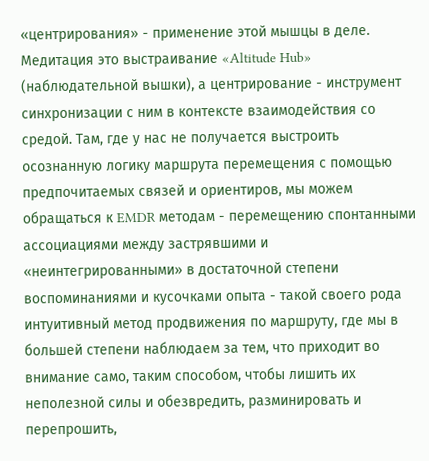«центрирования» - применение этой мышцы в деле. Медитация это выстраивание «Altitude Hub» (наблюдательной вышки), а центрирование - инструмент синхронизации с ним в контексте взаимодействия со средой. Там, где у нас не получается выстроить осознанную логику маршрута перемещения с помощью предпочитаемых связей и ориентиров, мы можем обращаться к EMDR методам - перемещению спонтанными ассоциациями между застрявшими и «неинтегрированными» в достаточной степени воспоминаниями и кусочками опыта - такой своего рода интуитивный метод продвижения по маршруту, где мы в большей степени наблюдаем за тем, что приходит во внимание само, таким способом, чтобы лишить их неполезной силы и обезвредить, разминировать и перепрошить,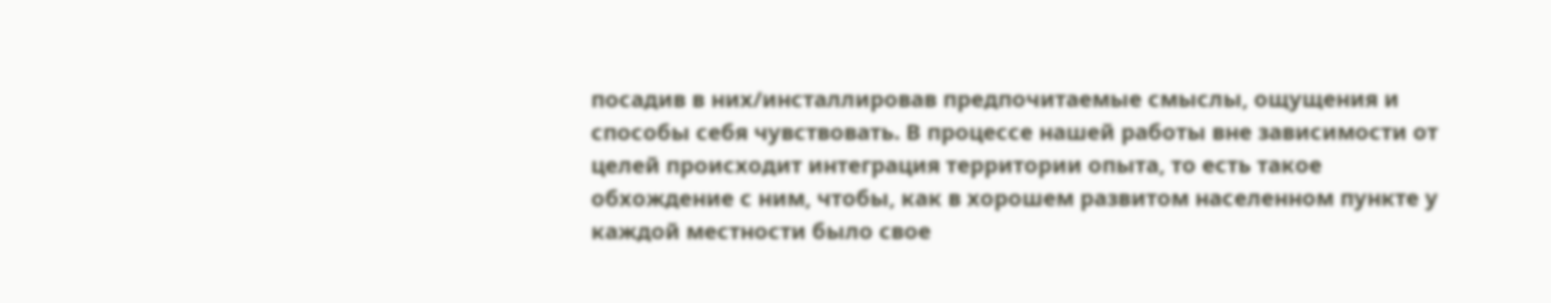посадив в них/инсталлировав предпочитаемые смыслы, ощущения и способы себя чувствовать. В процессе нашей работы вне зависимости от целей происходит интеграция территории опыта, то есть такое обхождение с ним, чтобы, как в хорошем развитом населенном пункте у каждой местности было свое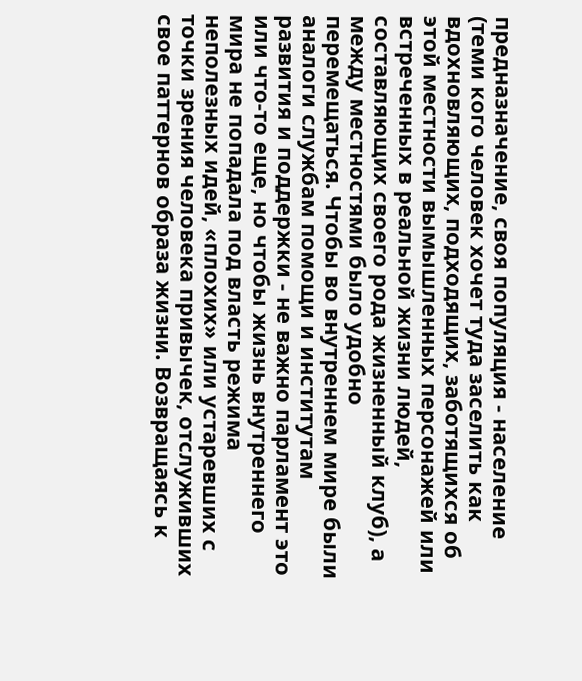предназначение, своя популяция - население (теми кого человек хочет туда заселить как вдохновляющих, подходящих, заботящихся об этой местности вымышленных персонажей или встреченных в реальной жизни людей, составляющих своего рода жизненный клуб), а между местностями было удобно перемещаться. Чтобы во внутреннем мире были аналоги службам помощи и институтам развития и поддержки - не важно парламент это или что-то еще, но чтобы жизнь внутреннего мира не попадала под власть режима неполезных идей, «плохих» или устаревших с точки зрения человека привычек, отслуживших свое паттернов образа жизни. Возвращаясь к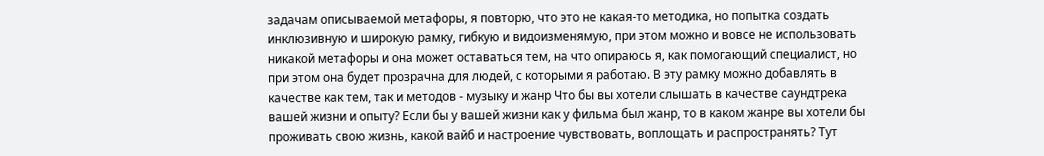задачам описываемой метафоры, я повторю, что это не какая-то методика, но попытка создать инклюзивную и широкую рамку, гибкую и видоизменямую, при этом можно и вовсе не использовать никакой метафоры и она может оставаться тем, на что опираюсь я, как помогающий специалист, но при этом она будет прозрачна для людей, с которыми я работаю. В эту рамку можно добавлять в качестве как тем, так и методов - музыку и жанр Что бы вы хотели слышать в качестве саундтрека вашей жизни и опыту? Если бы у вашей жизни как у фильма был жанр, то в каком жанре вы хотели бы проживать свою жизнь, какой вайб и настроение чувствовать, воплощать и распространять? Тут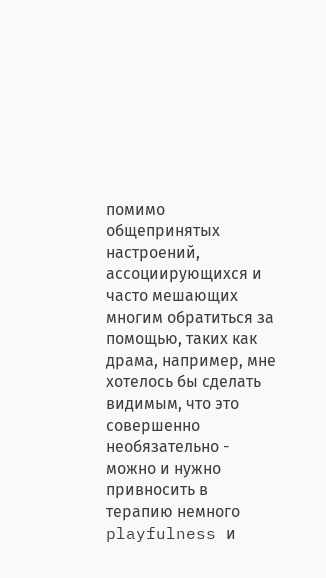помимо общепринятых настроений, ассоциирующихся и часто мешающих многим обратиться за помощью, таких как драма, например, мне хотелось бы сделать видимым, что это совершенно необязательно - можно и нужно привносить в терапию немного playfulness и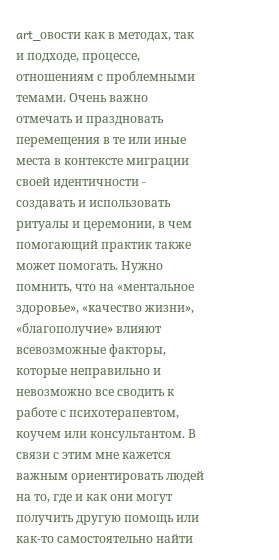art_овости как в методах, так и подходе, процессе, отношениям с проблемными темами. Очень важно отмечать и праздновать перемещения в те или иные места в контексте миграции своей идентичности - создавать и использовать ритуалы и церемонии, в чем помогающий практик также может помогать. Нужно помнить, что на «ментальное здоровье», «качество жизни», «благополучие» влияют всевозможные факторы, которые неправильно и невозможно все сводить к работе с психотерапевтом, коучем или консультантом. В связи с этим мне кажется важным ориентировать людей на то, где и как они могут получить другую помощь или как-то самостоятельно найти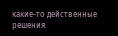какие-то действенные решения.